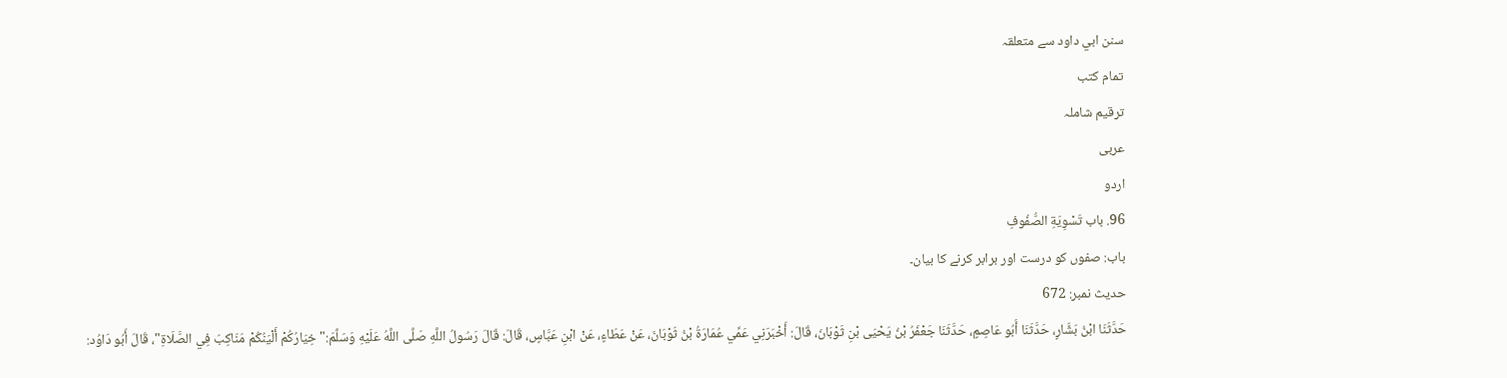سنن ابي داود سے متعلقہ
تمام کتب
ترقیم شاملہ
عربی
اردو
96. باب تَسْوِيَةِ الصُّفُوفِ
باب: صفوں کو درست اور برابر کرنے کا بیان۔
حدیث نمبر: 672
حَدَّثَنَا ابْنُ بَشَّارٍ، حَدَّثَنَا أَبُو عَاصِمٍ، حَدَّثَنَا جَعْفَرُ بْنُ يَحْيَى بْنِ ثَوْبَانَ، قَالَ: أَخْبَرَنِي عَمِّي عُمَارَةُ بْنُ ثَوْبَانَ، عَنْ عَطَاءٍ، عَنْ ابْنِ عَبَّاسٍ، قَالَ: قَالَ رَسُولُ اللَّهِ صَلَّى اللَّهُ عَلَيْهِ وَسَلَّمَ:" خِيَارُكُمْ أَلْيَنُكُمْ مَنَاكِبَ فِي الصَّلَاةِ"، قَالَ أَبُو دَاوُد: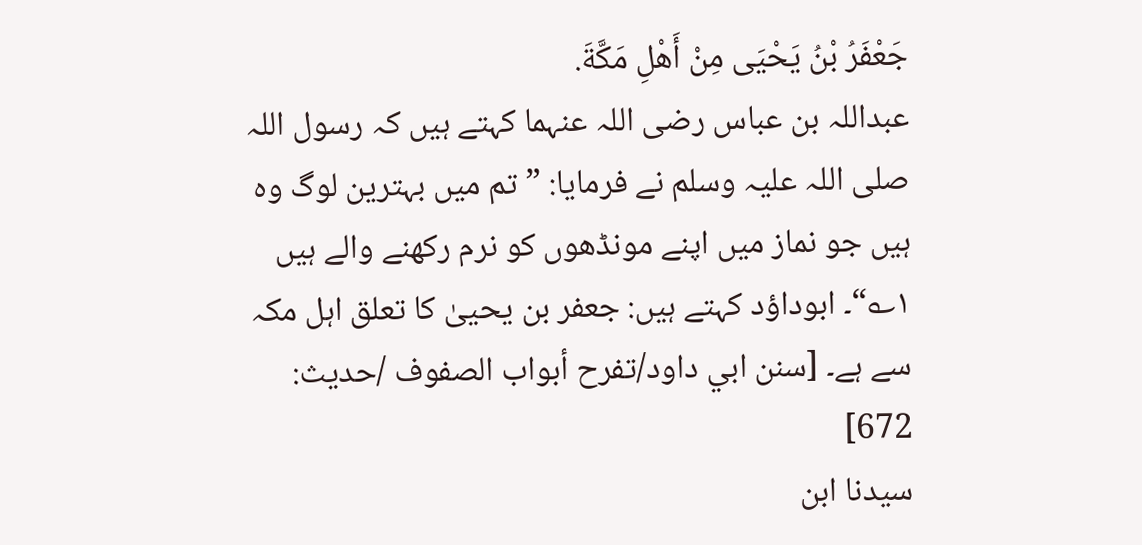جَعْفَرُ بْنُ يَحْيَى مِنْ أَهْلِ مَكَّةَ.
عبداللہ بن عباس رضی اللہ عنہما کہتے ہیں کہ رسول اللہ صلی اللہ علیہ وسلم نے فرمایا: ”تم میں بہترین لوگ وہ ہیں جو نماز میں اپنے مونڈھوں کو نرم رکھنے والے ہیں ۱؎“۔ ابوداؤد کہتے ہیں: جعفر بن یحییٰ کا تعلق اہل مکہ سے ہے۔ [سنن ابي داود/تفرح أبواب الصفوف /حدیث: 672]
سیدنا ابن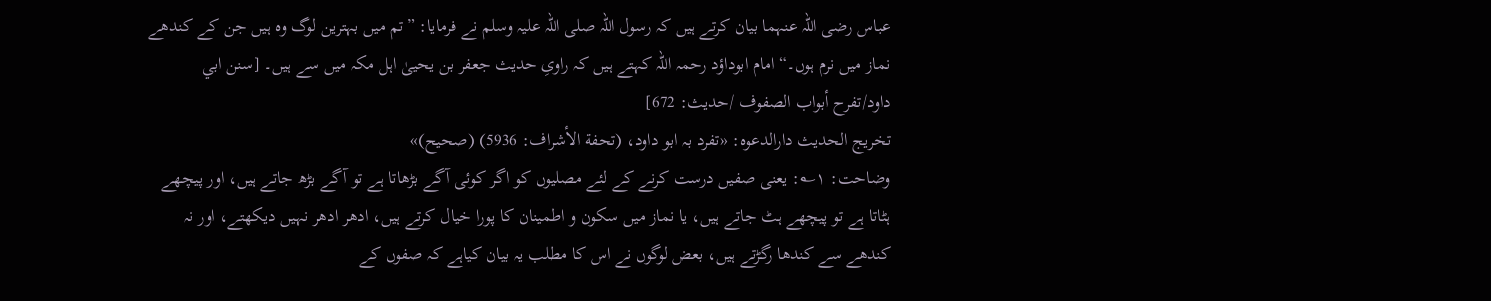عباس رضی اللہ عنہما بیان کرتے ہیں کہ رسول اللہ صلی اللہ علیہ وسلم نے فرمایا: ”تم میں بہترین لوگ وہ ہیں جن کے کندھے نماز میں نرم ہوں۔“ امام ابوداؤد رحمہ اللہ کہتے ہیں کہ راویِ حدیث جعفر بن یحییٰ اہل مکہ میں سے ہیں۔ [سنن ابي داود/تفرح أبواب الصفوف /حدیث: 672]
تخریج الحدیث دارالدعوہ: «تفرد بہ ابو داود، (تحفة الأشراف: 5936) (صحیح)»
وضاحت: ۱؎: یعنی صفیں درست کرنے کے لئے مصلیوں کو اگر کوئی آگے بڑھاتا ہے تو آگے بڑھ جاتے ہیں، اور پیچھے ہٹاتا ہے تو پیچھے ہٹ جاتے ہیں، یا نماز میں سکون و اطمینان کا پورا خیال کرتے ہیں، ادھر ادھر نہیں دیکھتے، اور نہ کندھے سے کندھا رگڑتے ہیں، بعض لوگوں نے اس کا مطلب یہ بیان کیاہے کہ صفوں کے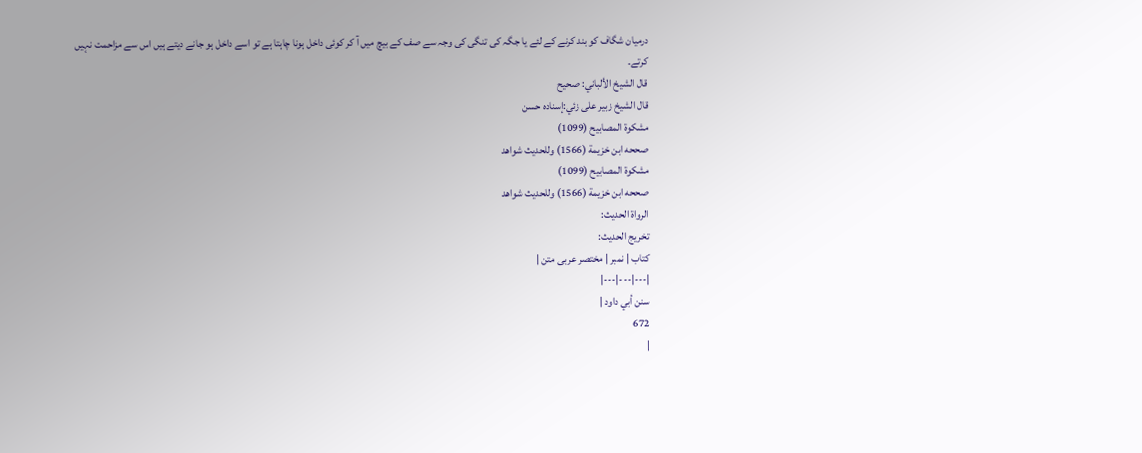درمیان شگاف کو بند کرنے کے لئے یا جگہ کی تنگی کی وجہ سے صف کے بیچ میں آ کر کوئی داخل ہونا چاہتا ہے تو اسے داخل ہو جانے دیتے ہیں اس سے مزاحمت نہیں کرتے۔
قال الشيخ الألباني: صحيح
قال الشيخ زبير على زئي:إسناده حسن
مشكوة المصابيح (1099)
صححه ابن خزيمة (1566) وللحديث شواھد
مشكوة المصابيح (1099)
صححه ابن خزيمة (1566) وللحديث شواھد
الرواة الحديث:
تخريج الحديث:
کتاب | نمبر | مختصر عربی متن |
|---|---|---|
سنن أبي داود |
672
|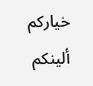خياركم ألينكم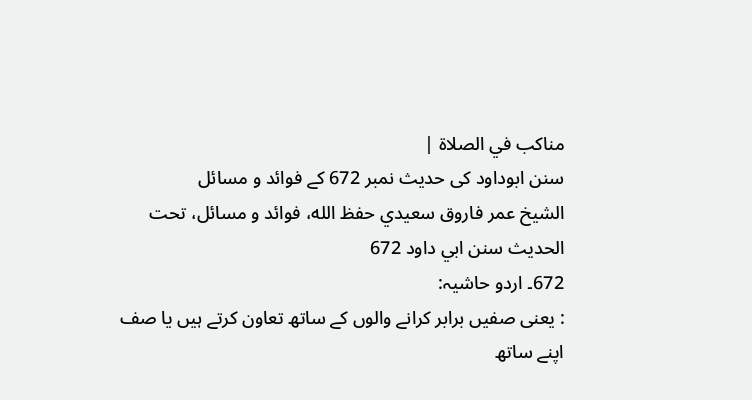مناكب في الصلاة |
سنن ابوداود کی حدیث نمبر 672 کے فوائد و مسائل
الشيخ عمر فاروق سعيدي حفظ الله، فوائد و مسائل، تحت الحديث سنن ابي داود 672
672۔ اردو حاشیہ:
: یعنی صفیں برابر کرانے والوں کے ساتھ تعاون کرتے ہیں یا صف اپنے ساتھ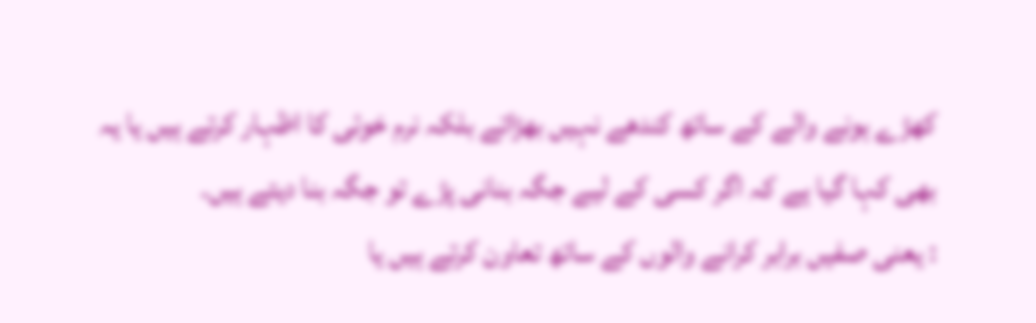کھڑے ہونے والے کے ساتھ کندھے نہیں بھڑاتے بلکہ نرم خوئی کا اظہار کرتے ہیں یا یہ بھی کہا گیا ہے کہ اگر کسی کے لیے جگہ بنانی پڑے تو جگہ بنا دیتے ہیں۔
: یعنی صفیں برابر کرانے والوں کے ساتھ تعاون کرتے ہیں یا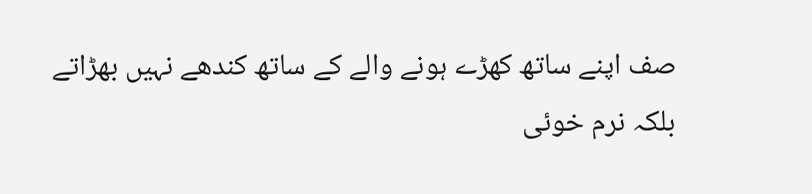صف اپنے ساتھ کھڑے ہونے والے کے ساتھ کندھے نہیں بھڑاتے بلکہ نرم خوئی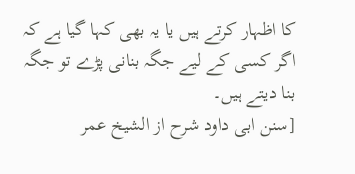کا اظہار کرتے ہیں یا یہ بھی کہا گیا ہے کہ اگر کسی کے لیے جگہ بنانی پڑے تو جگہ بنا دیتے ہیں۔
[سنن ابی داود شرح از الشیخ عمر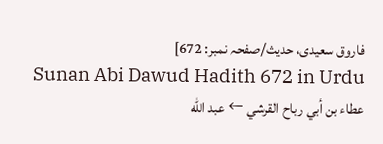فاروق سعیدی، حدیث/صفحہ نمبر: 672]
Sunan Abi Dawud Hadith 672 in Urdu
عطاء بن أبي رباح القرشي ← عبد الله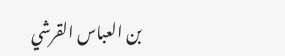بن العباس القرشي